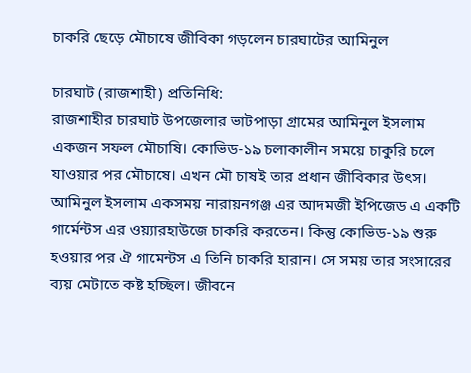চাকরি ছেড়ে মৌচাষে জীবিকা গড়লেন চারঘাটের আমিনুল

চারঘাট (রাজশাহী) প্রতিনিধি:
রাজশাহীর চারঘাট উপজেলার ভাটপাড়া গ্রামের আমিনুল ইসলাম একজন সফল মৌচাষি। কোভিড-১৯ চলাকালীন সময়ে চাকুরি চলে যাওয়ার পর মৌচাষে। এখন মৌ চাষই তার প্রধান জীবিকার উৎস।
আমিনুল ইসলাম একসময় নারায়নগঞ্জ এর আদমজী ইপিজেড এ একটি গার্মেন্টস এর ওয়্যারহাউজে চাকরি করতেন। কিন্তু কোভিড-১৯ শুরু হওয়ার পর ঐ গামেন্টস এ তিনি চাকরি হারান। সে সময় তার সংসারের ব্যয় মেটাতে কষ্ট হচ্ছিল। জীবনে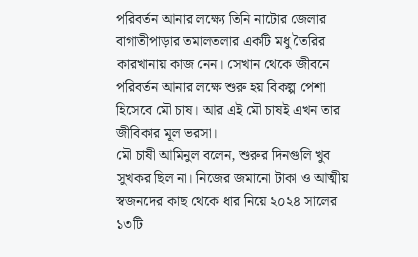পরিবর্তন আনার লক্ষ্যে তিনি নাটোর জেলার বাগাতীপাড়ার তমালতলার একটি মধু তৈরির কারখানায় কাজ নেন। সেখান থেকে জীবনে পরিবর্তন আনার লক্ষে শুরু হয় বিকল্প পেশা হিসেবে মৌ চাষ। আর এই মৌ চাষই এখন তার জীবিকার মূল ভরসা।
মৌ চাষী আমিনুল বলেন, শুরুর দিনগুলি খুব সুখকর ছিল না। নিজের জমানো টাকা ও আত্মীয় স্বজনদের কাছ থেকে ধার নিয়ে ২০২৪ সালের ১৩টি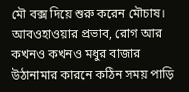মৌ বক্স দিয়ে শুরু করেন মৌচাষ। আবওহাওয়ার প্রভাব, রোগ আর কখনও কখনও মধুর বাজার উঠানামার কারনে কঠিন সময় পাড়ি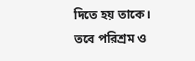দিতে হয় তাকে। তবে পরিশ্রম ও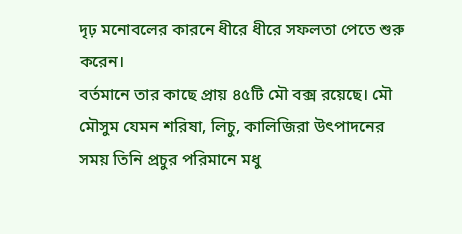দৃঢ় মনোবলের কারনে ধীরে ধীরে সফলতা পেতে শুরু করেন।
বর্তমানে তার কাছে প্রায় ৪৫টি মৌ বক্স রয়েছে। মৌ মৌসুম যেমন শরিষা, লিচু, কালিজিরা উৎপাদনের সময় তিনি প্রচুর পরিমানে মধু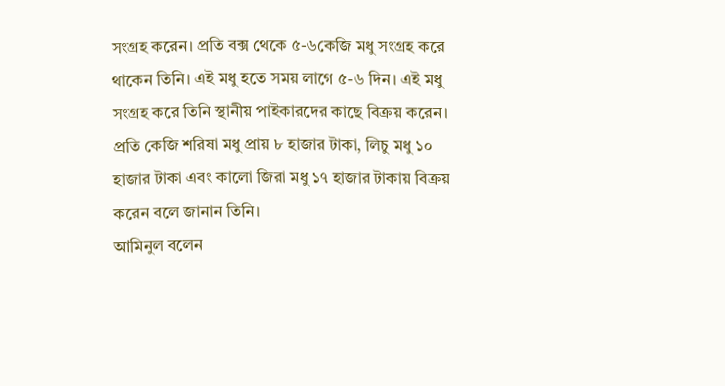সংগ্রহ করেন। প্রতি বক্স থেকে ৫-৬কেজি মধু সংগ্রহ করে থাকেন তিনি। এই মধু হতে সময় লাগে ৫-৬ দিন। এই মধু সংগ্রহ করে তিনি স্থানীয় পাইকারদের কাছে বিক্রয় করেন। প্রতি কেজি শরিষা মধু প্রায় ৮ হাজার টাকা, লিচু মধু ১০ হাজার টাকা এবং কালো জিরা মধু ১৭ হাজার টাকায় বিক্রয় করেন বলে জানান তিনি।
আমিনুল বলেন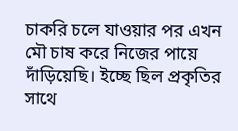চাকরি চলে যাওয়ার পর এখন মৌ চাষ করে নিজের পায়ে দাঁড়িয়েছি। ইচ্ছে ছিল প্রকৃতির সাথে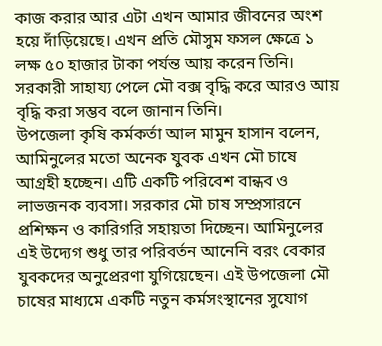কাজ করার আর এটা এখন আমার জীবনের অংশ হয়ে দাঁড়িয়েছে। এখন প্রতি মৌসুম ফসল ক্ষেত্রে ১ লক্ষ ৫০ হাজার টাকা পর্যন্ত আয় করেন তিনি। সরকারী সাহায্য পেলে মৌ বক্স বৃদ্ধি করে আরও আয় বৃদ্ধি করা সম্ভব বলে জানান তিনি।
উপজেলা কৃষি কর্মকর্তা আল মামুন হাসান বলেন, আমিনুলের মতো অনেক যুবক এখন মৌ চাষে আগ্রহী হচ্ছেন। এটি একটি পরিবেশ বান্ধব ও লাভজনক ব্যবসা। সরকার মৌ চাষ সম্প্রসারনে প্রশিক্ষন ও কারিগরি সহায়তা দিচ্ছেন। আমিনুলের এই উদ্যেগ শুধু তার পরিবর্তন আনেনি বরং বেকার যুবকদের অনুপ্রেরণা যুগিয়েছেন। এই উপজেলা মৌ চাষের মাধ্যমে একটি নতুন কর্মসংস্থানের সুযোগ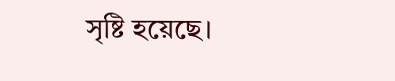সৃষ্টি হয়েছে।